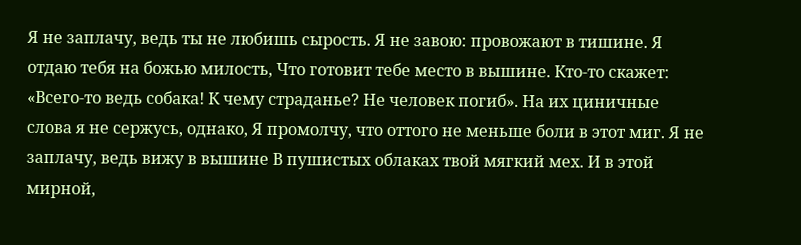Я не заплачу, ведь ты не любишь сырость. Я не завою: провожают в тишине. Я отдаю тебя на божью милость, Что готовит тебе место в вышине. Кто-то скажет: «Всего-то ведь собака! К чему страданье? Не человек погиб». На их циничные слова я не сержусь, однако, Я промолчу, что оттого не меньше боли в этот миг. Я не заплачу, ведь вижу в вышине В пушистых облаках твой мягкий мех. И в этой мирной,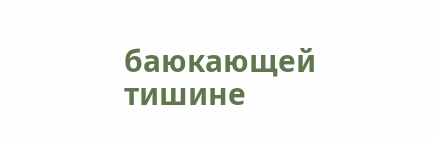баюкающей тишине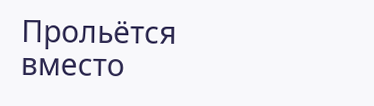Прольётся вместо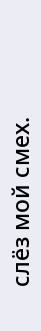слёз мой смех.